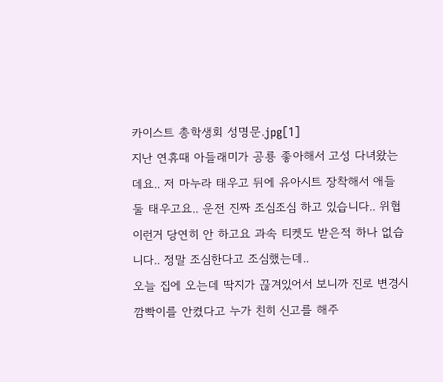카이스트 총학생회 성명문.jpg[1]
지난 연휴때 아들래미가 공룡 좋아해서 고성 다녀왔는데요.. 저 마누라 태우고 뒤에 유아시트 장착해서 애들 둘 태우고요.. 운전 진짜 조심조심 하고 있습니다.. 위협 이런거 당연히 안 하고요 과속 티켓도 받은적 하나 없습니다.. 정말 조심한다고 조심했는데..
오늘 집에 오는데 딱지가 끊겨있어서 보니까 진로 변경시 깜빡이를 안켰다고 누가 친히 신고를 해주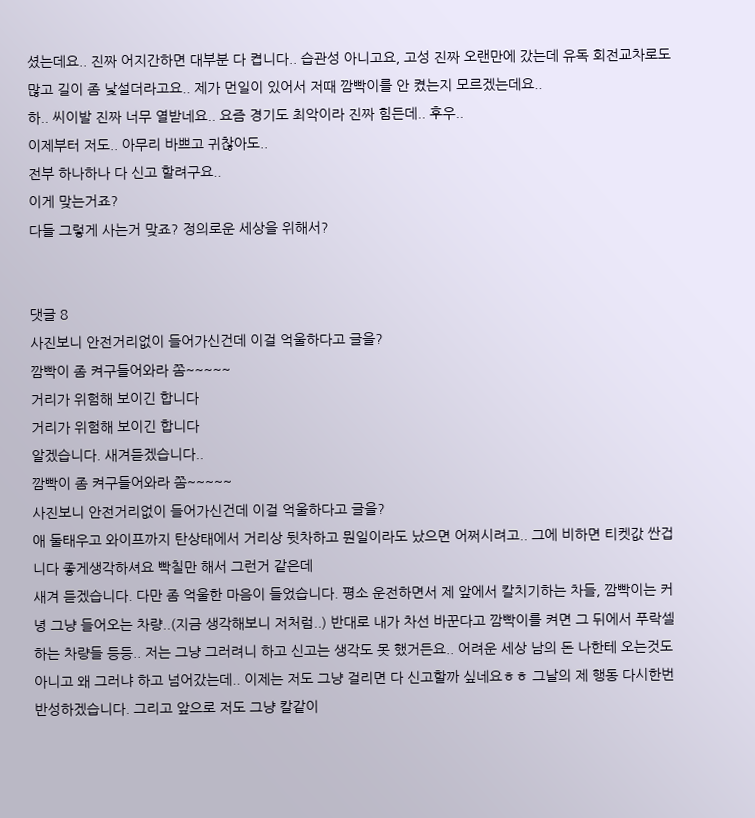셨는데요.. 진짜 어지간하면 대부분 다 켭니다.. 습관성 아니고요, 고성 진짜 오랜만에 갔는데 유독 회전교차로도 많고 길이 좀 낯설더라고요.. 제가 먼일이 있어서 저때 깜빡이를 안 켰는지 모르겠는데요..
하.. 씨이발 진짜 너무 열받네요.. 요즘 경기도 최악이라 진짜 힘든데.. 후우..
이제부터 저도.. 아무리 바쁘고 귀찮아도..
전부 하나하나 다 신고 할려구요..
이게 맞는거죠?
다들 그렇게 사는거 맞죠? 정의로운 세상을 위해서?


댓글 8
사진보니 안전거리없이 들어가신건데 이걸 억울하다고 글을?
깜빡이 좀 켜구들어와라 쫌~~~~~
거리가 위험해 보이긴 합니다
거리가 위험해 보이긴 합니다
알겠습니다. 새겨듣겠습니다..
깜빡이 좀 켜구들어와라 쫌~~~~~
사진보니 안전거리없이 들어가신건데 이걸 억울하다고 글을?
애 둘태우고 와이프까지 탄상태에서 거리상 뒷차하고 뭔일이라도 났으면 어쩌시려고.. 그에 비하면 티켓값 싼겁니다 좋게생각하셔요 빡칠만 해서 그런거 같은데
새겨 듣겠습니다. 다만 좀 억울한 마음이 들었습니다. 평소 운전하면서 제 앞에서 칼치기하는 차들, 깜빡이는 커녕 그냥 들어오는 차량..(지금 생각해보니 저처럼..) 반대로 내가 차선 바꾼다고 깜빡이를 켜면 그 뒤에서 푸락셀 하는 차량들 등등.. 저는 그냥 그러려니 하고 신고는 생각도 못 했거든요.. 어려운 세상 남의 돈 나한테 오는것도 아니고 왜 그러냐 하고 넘어갔는데.. 이제는 저도 그냥 걸리면 다 신고할까 싶네요ㅎㅎ 그날의 제 행동 다시한번 반성하겠습니다. 그리고 앞으로 저도 그냥 칼같이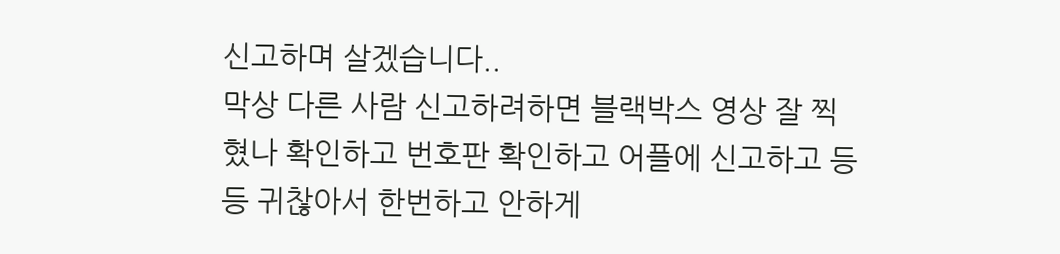신고하며 살겠습니다..
막상 다른 사람 신고하려하면 블랙박스 영상 잘 찍혔나 확인하고 번호판 확인하고 어플에 신고하고 등등 귀찮아서 한번하고 안하게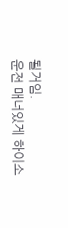될거임.
운전 매너있게 하이소